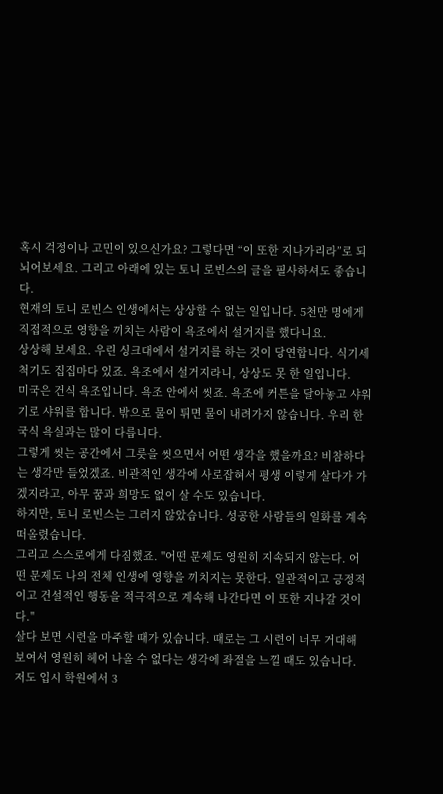혹시 걱정이나 고민이 있으신가요? 그렇다면 “이 또한 지나가리라”로 되뇌어보세요. 그리고 아래에 있는 토니 로빈스의 글을 필사하셔도 좋습니다.
현재의 토니 로빈스 인생에서는 상상할 수 없는 일입니다. 5천만 명에게 직접적으로 영향을 끼치는 사람이 욕조에서 설거지를 했다니요.
상상해 보세요. 우린 싱크대에서 설거지를 하는 것이 당연합니다. 식기세척기도 집집마다 있죠. 욕조에서 설거지라니, 상상도 못 한 일입니다.
미국은 건식 욕조입니다. 욕조 안에서 씻죠. 욕조에 커튼을 달아놓고 샤워기로 샤워를 합니다. 밖으로 물이 튀면 물이 내려가지 않습니다. 우리 한국식 욕실과는 많이 다릅니다.
그렇게 씻는 공간에서 그릇을 씻으면서 어떤 생각을 했을까요? 비참하다는 생각만 들었겠죠. 비관적인 생각에 사로잡혀서 평생 이렇게 살다가 가겠지라고, 아무 꿈과 희망도 없이 살 수도 있습니다.
하지만, 토니 로빈스는 그러지 않았습니다. 성공한 사람들의 일화를 계속 떠올렸습니다.
그리고 스스로에게 다짐했죠. "어떤 문제도 영원히 지속되지 않는다. 어떤 문제도 나의 전체 인생에 영향을 끼치지는 못한다. 일관적이고 긍정적이고 건설적인 행동을 적극적으로 계속해 나간다면 이 또한 지나갈 것이다."
살다 보면 시련을 마주할 때가 있습니다. 때로는 그 시련이 너무 거대해 보여서 영원히 헤어 나올 수 없다는 생각에 좌절을 느낄 때도 있습니다. 저도 입시 학원에서 3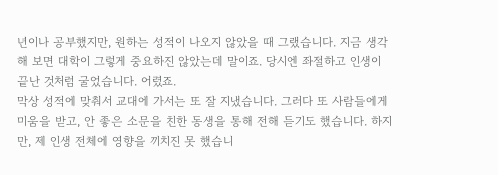년이나 공부했지만, 원하는 성적이 나오지 않았을 때 그랬습니다. 지금 생각해 보면 대학이 그렇게 중요하진 않았는데 말이죠. 당시엔 좌절하고 인생이 끝난 것처럼 굴었습니다. 어렸죠.
막상 성적에 맞춰서 교대에 가서는 또 잘 지냈습니다. 그러다 또 사람들에게 미움을 받고, 안 좋은 소문을 친한 동생을 통해 전해 듣기도 했습니다. 하지만, 제 인생 전체에 영향을 끼치진 못 했습니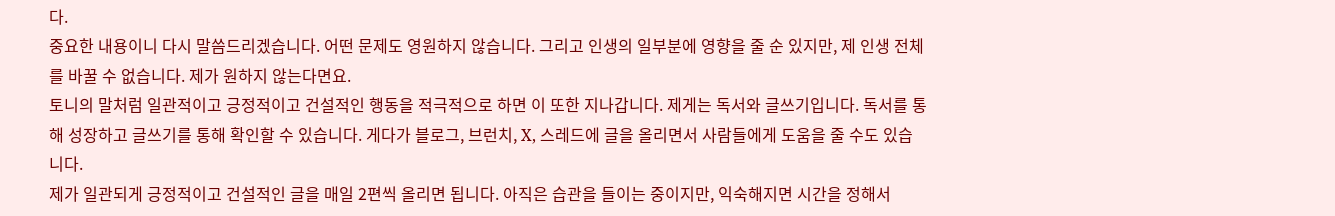다.
중요한 내용이니 다시 말씀드리겠습니다. 어떤 문제도 영원하지 않습니다. 그리고 인생의 일부분에 영향을 줄 순 있지만, 제 인생 전체를 바꿀 수 없습니다. 제가 원하지 않는다면요.
토니의 말처럼 일관적이고 긍정적이고 건설적인 행동을 적극적으로 하면 이 또한 지나갑니다. 제게는 독서와 글쓰기입니다. 독서를 통해 성장하고 글쓰기를 통해 확인할 수 있습니다. 게다가 블로그, 브런치, X, 스레드에 글을 올리면서 사람들에게 도움을 줄 수도 있습니다.
제가 일관되게 긍정적이고 건설적인 글을 매일 2편씩 올리면 됩니다. 아직은 습관을 들이는 중이지만, 익숙해지면 시간을 정해서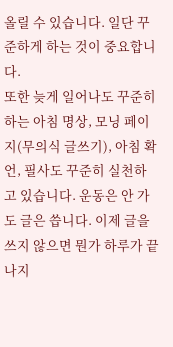올릴 수 있습니다. 일단 꾸준하게 하는 것이 중요합니다.
또한 늦게 일어나도 꾸준히 하는 아침 명상, 모닝 페이지(무의식 글쓰기), 아침 확언, 필사도 꾸준히 실천하고 있습니다. 운동은 안 가도 글은 씁니다. 이제 글을 쓰지 않으면 뭔가 하루가 끝나지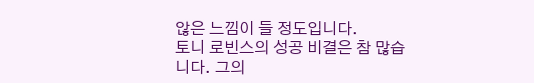않은 느낌이 들 정도입니다.
토니 로빈스의 성공 비결은 참 많습니다. 그의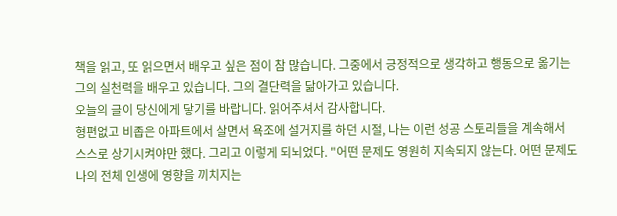책을 읽고, 또 읽으면서 배우고 싶은 점이 참 많습니다. 그중에서 긍정적으로 생각하고 행동으로 옮기는 그의 실천력을 배우고 있습니다. 그의 결단력을 닮아가고 있습니다.
오늘의 글이 당신에게 닿기를 바랍니다. 읽어주셔서 감사합니다.
형편없고 비좁은 아파트에서 살면서 욕조에 설거지를 하던 시절, 나는 이런 성공 스토리들을 계속해서 스스로 상기시켜야만 했다. 그리고 이렇게 되뇌었다. "어떤 문제도 영원히 지속되지 않는다. 어떤 문제도 나의 전체 인생에 영향을 끼치지는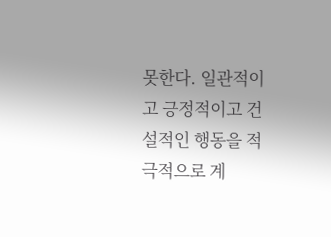못한다. 일관적이고 긍정적이고 건설적인 행동을 적극적으로 계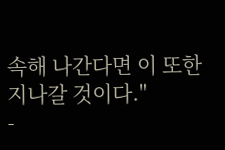속해 나간다면 이 또한 지나갈 것이다."
-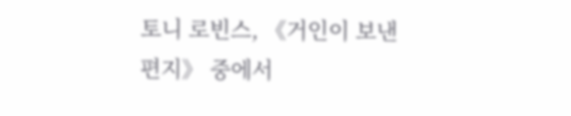토니 로빈스, 《거인이 보낸 편지》 중에서